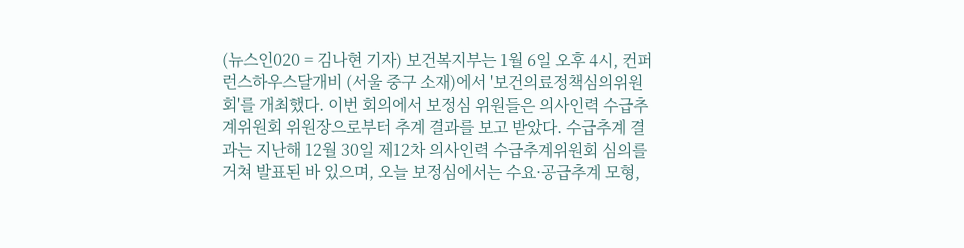(뉴스인020 = 김나현 기자) 보건복지부는 1월 6일 오후 4시, 컨퍼런스하우스달개비 (서울 중구 소재)에서 '보건의료정책심의위원회'를 개최했다. 이번 회의에서 보정심 위원들은 의사인력 수급추계위원회 위원장으로부터 추계 결과를 보고 받았다. 수급추계 결과는 지난해 12월 30일 제12차 의사인력 수급추계위원회 심의를 거쳐 발표된 바 있으며, 오늘 보정심에서는 수요·공급추계 모형,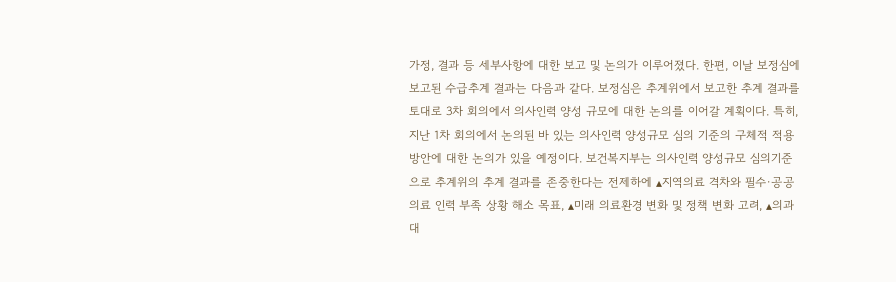가정, 결과 등 세부사항에 대한 보고 및 논의가 이루어졌다. 한편, 이날 보정심에 보고된 수급추계 결과는 다음과 같다. 보정심은 추계위에서 보고한 추계 결과를 토대로 3차 회의에서 의사인력 양성 규모에 대한 논의를 이어갈 계획이다. 특히, 지난 1차 회의에서 논의된 바 있는 의사인력 양성규모 심의 기준의 구체적 적용방안에 대한 논의가 있을 예정이다. 보건복지부는 의사인력 양성규모 심의기준으로 추계위의 추계 결과를 존중한다는 전제하에 ▴지역의료 격차와 필수·공공의료 인력 부족 상황 해소 목표, ▴미래 의료환경 변화 및 정책 변화 고려, ▴의과대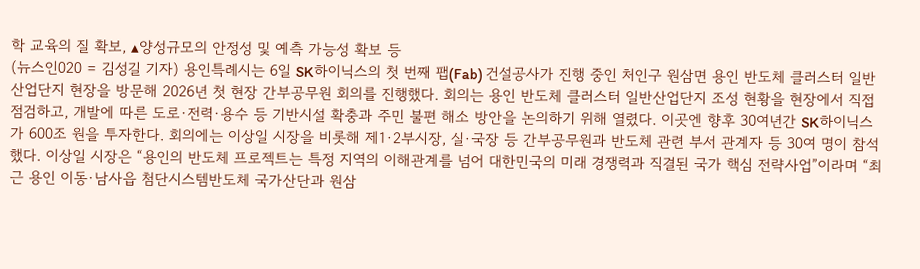학 교육의 질 확보, ▴양성규모의 안정성 및 예측 가능성 확보 등
(뉴스인020 = 김성길 기자) 용인특례시는 6일 SK하이닉스의 첫 번째 팹(Fab) 건설공사가 진행 중인 처인구 원삼면 용인 반도체 클러스터 일반산업단지 현장을 방문해 2026년 첫 현장 간부공무원 회의를 진행했다. 회의는 용인 반도체 클러스터 일반산업단지 조성 현황을 현장에서 직접 점검하고, 개발에 따른 도로·전력·용수 등 기반시설 확충과 주민 불편 해소 방안을 논의하기 위해 열렸다. 이곳엔 향후 30여년간 SK하이닉스가 600조 원을 투자한다. 회의에는 이상일 시장을 비롯해 제1·2부시장, 실·국장 등 간부공무원과 반도체 관련 부서 관계자 등 30여 명이 참석했다. 이상일 시장은 “용인의 반도체 프로젝트는 특정 지역의 이해관계를 넘어 대한민국의 미래 경쟁력과 직결된 국가 핵심 전략사업”이라며 “최근 용인 이동·남사읍 첨단시스템반도체 국가산단과 원삼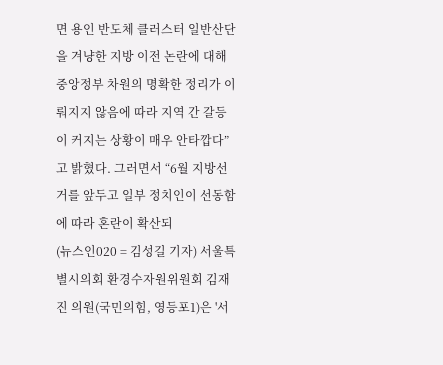면 용인 반도체 클러스터 일반산단을 겨냥한 지방 이전 논란에 대해 중앙정부 차원의 명확한 정리가 이뤄지지 않음에 따라 지역 간 갈등이 커지는 상황이 매우 안타깝다”고 밝혔다. 그러면서 “6월 지방선거를 앞두고 일부 정치인이 선동함에 따라 혼란이 확산되
(뉴스인020 = 김성길 기자) 서울특별시의회 환경수자원위원회 김재진 의원(국민의힘, 영등포1)은 '서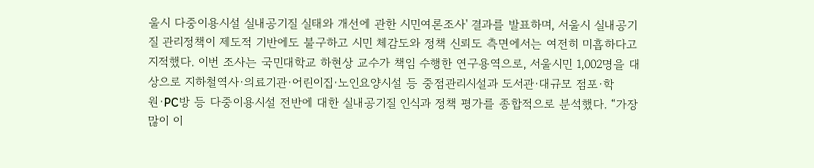울시 다중이용시설 실내공기질 실태와 개선에 관한 시민여론조사' 결과를 발표하며, 서울시 실내공기질 관리정책이 제도적 기반에도 불구하고 시민 체감도와 정책 신뢰도 측면에서는 여전히 미흡하다고 지적했다. 이번 조사는 국민대학교 하현상 교수가 책임 수행한 연구용역으로, 서울시민 1,002명을 대상으로 지하철역사·의료기관·어린이집·노인요양시설 등 중점관리시설과 도서관·대규모 점포·학원·PC방 등 다중이용시설 전반에 대한 실내공기질 인식과 정책 평가를 종합적으로 분석했다. “가장 많이 이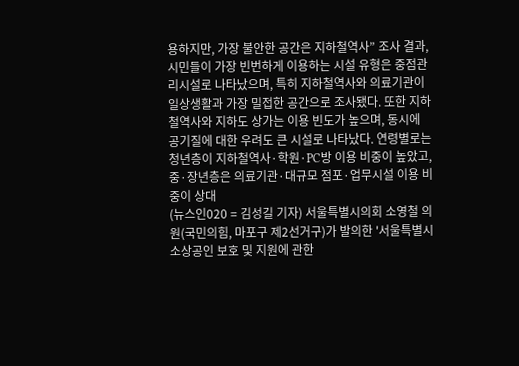용하지만, 가장 불안한 공간은 지하철역사” 조사 결과, 시민들이 가장 빈번하게 이용하는 시설 유형은 중점관리시설로 나타났으며, 특히 지하철역사와 의료기관이 일상생활과 가장 밀접한 공간으로 조사됐다. 또한 지하철역사와 지하도 상가는 이용 빈도가 높으며, 동시에 공기질에 대한 우려도 큰 시설로 나타났다. 연령별로는 청년층이 지하철역사·학원·PC방 이용 비중이 높았고, 중·장년층은 의료기관·대규모 점포·업무시설 이용 비중이 상대
(뉴스인020 = 김성길 기자) 서울특별시의회 소영철 의원(국민의힘, 마포구 제2선거구)가 발의한 '서울특별시 소상공인 보호 및 지원에 관한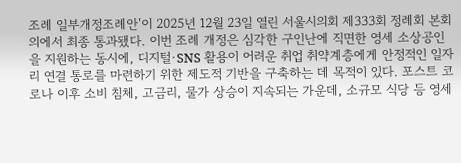조례 일부개정조례안'이 2025년 12월 23일 열린 서울시의회 제333회 정례회 본회의에서 최종 통과됐다. 이번 조례 개정은 심각한 구인난에 직면한 영세 소상공인을 지원하는 동시에, 디지털·SNS 활용이 어려운 취업 취약계층에게 안정적인 일자리 연결 통로를 마련하기 위한 제도적 기반을 구축하는 데 목적이 있다. 포스트 코로나 이후 소비 침체, 고금리, 물가 상승이 지속되는 가운데, 소규모 식당 등 영세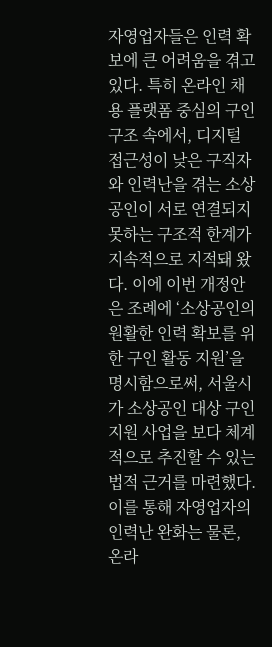자영업자들은 인력 확보에 큰 어려움을 겪고 있다. 특히 온라인 채용 플랫폼 중심의 구인 구조 속에서, 디지털 접근성이 낮은 구직자와 인력난을 겪는 소상공인이 서로 연결되지 못하는 구조적 한계가 지속적으로 지적돼 왔다. 이에 이번 개정안은 조례에 ‘소상공인의 원활한 인력 확보를 위한 구인 활동 지원’을 명시함으로써, 서울시가 소상공인 대상 구인 지원 사업을 보다 체계적으로 추진할 수 있는 법적 근거를 마련했다. 이를 통해 자영업자의 인력난 완화는 물론, 온라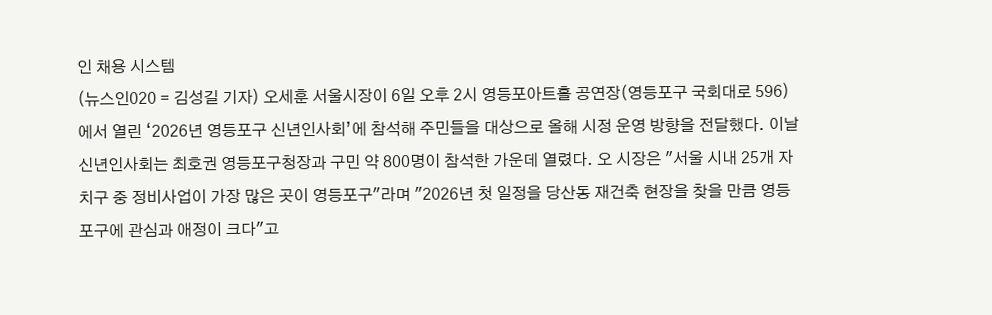인 채용 시스템
(뉴스인020 = 김성길 기자) 오세훈 서울시장이 6일 오후 2시 영등포아트홀 공연장(영등포구 국회대로 596)에서 열린 ‘2026년 영등포구 신년인사회’에 참석해 주민들을 대상으로 올해 시정 운영 방향을 전달했다. 이날 신년인사회는 최호권 영등포구청장과 구민 약 800명이 참석한 가운데 열렸다. 오 시장은 "서울 시내 25개 자치구 중 정비사업이 가장 많은 곳이 영등포구"라며 "2026년 첫 일정을 당산동 재건축 현장을 찾을 만큼 영등포구에 관심과 애정이 크다"고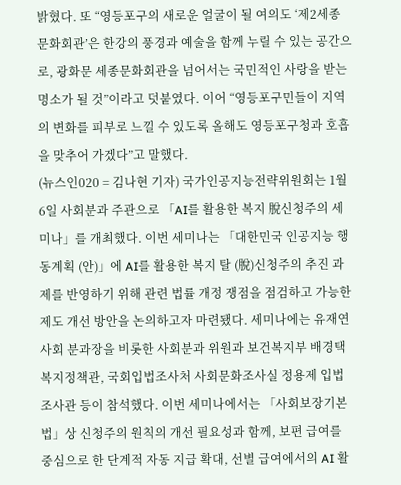밝혔다. 또 “영등포구의 새로운 얼굴이 될 여의도 ‘제2세종문화회관’은 한강의 풍경과 예술을 함께 누릴 수 있는 공간으로, 광화문 세종문화회관을 넘어서는 국민적인 사랑을 받는 명소가 될 것”이라고 덧붙였다. 이어 “영등포구민들이 지역의 변화를 피부로 느낄 수 있도록 올해도 영등포구청과 호흡을 맞추어 가겠다”고 말했다.
(뉴스인020 = 김나현 기자) 국가인공지능전략위원회는 1월 6일 사회분과 주관으로 「AI를 활용한 복지 脫신청주의 세미나」를 개최했다. 이번 세미나는 「대한민국 인공지능 행동계획 (안)」에 AI를 활용한 복지 탈 (脫)신청주의 추진 과제를 반영하기 위해 관련 법률 개정 쟁점을 점검하고 가능한 제도 개선 방안을 논의하고자 마련됐다. 세미나에는 유재연 사회 분과장을 비롯한 사회분과 위원과 보건복지부 배경택 복지정책관, 국회입법조사처 사회문화조사실 정용제 입법조사관 등이 참석했다. 이번 세미나에서는 「사회보장기본법」상 신청주의 원칙의 개선 필요성과 함께, 보편 급여를 중심으로 한 단계적 자동 지급 확대, 선별 급여에서의 AI 활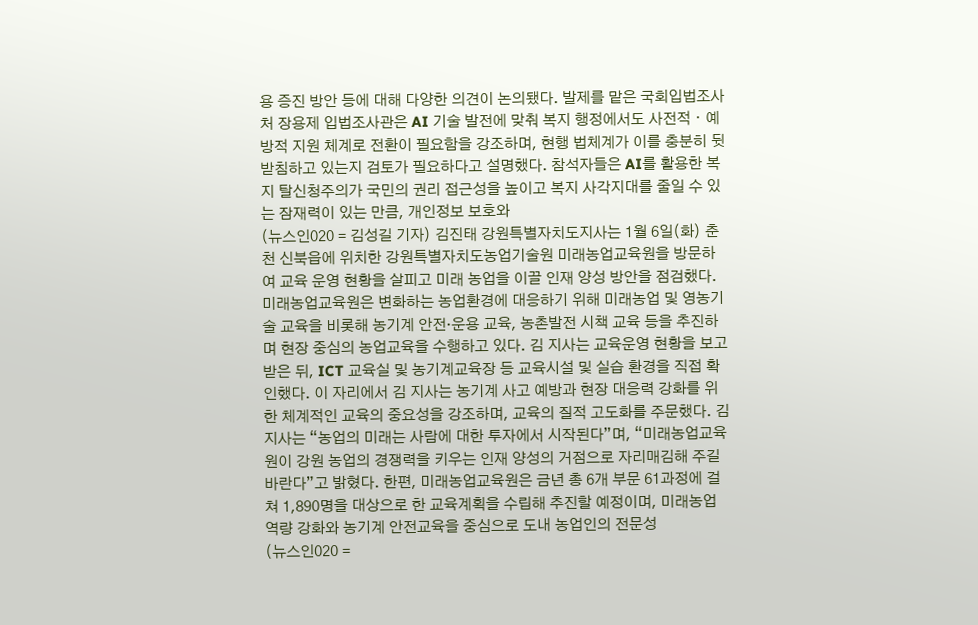용 증진 방안 등에 대해 다양한 의견이 논의됐다. 발제를 맡은 국회입법조사처 장용제 입법조사관은 AI 기술 발전에 맞춰 복지 행정에서도 사전적ㆍ예방적 지원 체계로 전환이 필요함을 강조하며, 현행 법체계가 이를 충분히 뒷받침하고 있는지 검토가 필요하다고 설명했다. 참석자들은 AI를 활용한 복지 탈신청주의가 국민의 권리 접근성을 높이고 복지 사각지대를 줄일 수 있는 잠재력이 있는 만큼, 개인정보 보호와
(뉴스인020 = 김성길 기자) 김진태 강원특별자치도지사는 1월 6일(화) 춘천 신북읍에 위치한 강원특별자치도농업기술원 미래농업교육원을 방문하여 교육 운영 현황을 살피고 미래 농업을 이끌 인재 양성 방안을 점검했다. 미래농업교육원은 변화하는 농업환경에 대응하기 위해 미래농업 및 영농기술 교육을 비롯해 농기계 안전‧운용 교육, 농촌발전 시책 교육 등을 추진하며 현장 중심의 농업교육을 수행하고 있다. 김 지사는 교육운영 현황을 보고 받은 뒤, ICT 교육실 및 농기계교육장 등 교육시설 및 실습 환경을 직접 확인했다. 이 자리에서 김 지사는 농기계 사고 예방과 현장 대응력 강화를 위한 체계적인 교육의 중요성을 강조하며, 교육의 질적 고도화를 주문했다. 김 지사는 “농업의 미래는 사람에 대한 투자에서 시작된다”며, “미래농업교육원이 강원 농업의 경쟁력을 키우는 인재 양성의 거점으로 자리매김해 주길 바란다”고 밝혔다. 한편, 미래농업교육원은 금년 총 6개 부문 61과정에 걸쳐 1,890명을 대상으로 한 교육계획을 수립해 추진할 예정이며, 미래농업 역량 강화와 농기계 안전교육을 중심으로 도내 농업인의 전문성
(뉴스인020 =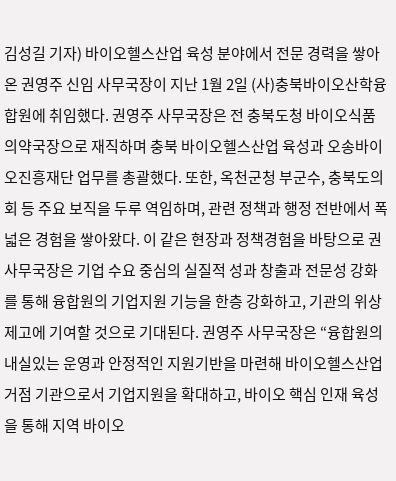김성길 기자) 바이오헬스산업 육성 분야에서 전문 경력을 쌓아온 권영주 신임 사무국장이 지난 1월 2일 (사)충북바이오산학융합원에 취임했다. 권영주 사무국장은 전 충북도청 바이오식품의약국장으로 재직하며 충북 바이오헬스산업 육성과 오송바이오진흥재단 업무를 총괄했다. 또한, 옥천군청 부군수, 충북도의회 등 주요 보직을 두루 역임하며, 관련 정책과 행정 전반에서 폭넓은 경험을 쌓아왔다. 이 같은 현장과 정책경험을 바탕으로 권 사무국장은 기업 수요 중심의 실질적 성과 창출과 전문성 강화를 통해 융합원의 기업지원 기능을 한층 강화하고, 기관의 위상 제고에 기여할 것으로 기대된다. 권영주 사무국장은 “융합원의 내실있는 운영과 안정적인 지원기반을 마련해 바이오헬스산업 거점 기관으로서 기업지원을 확대하고, 바이오 핵심 인재 육성을 통해 지역 바이오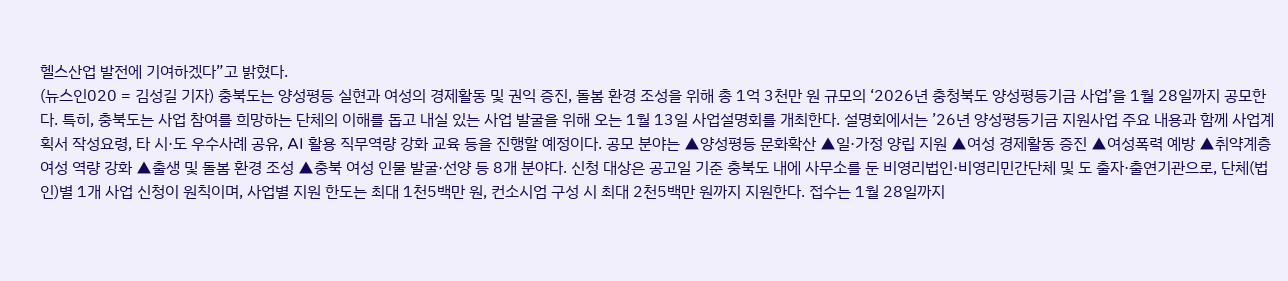헬스산업 발전에 기여하겠다”고 밝혔다.
(뉴스인020 = 김성길 기자) 충북도는 양성평등 실현과 여성의 경제활동 및 권익 증진, 돌봄 환경 조성을 위해 총 1억 3천만 원 규모의 ‘2026년 충청북도 양성평등기금 사업’을 1월 28일까지 공모한다. 특히, 충북도는 사업 참여를 희망하는 단체의 이해를 돕고 내실 있는 사업 발굴을 위해 오는 1월 13일 사업설명회를 개최한다. 설명회에서는 ’26년 양성평등기금 지원사업 주요 내용과 함께 사업계획서 작성요령, 타 시·도 우수사례 공유, AI 활용 직무역량 강화 교육 등을 진행할 예정이다. 공모 분야는 ▲양성평등 문화확산 ▲일·가정 양립 지원 ▲여성 경제활동 증진 ▲여성폭력 예방 ▲취약계층 여성 역량 강화 ▲출생 및 돌봄 환경 조성 ▲충북 여성 인물 발굴·선양 등 8개 분야다. 신청 대상은 공고일 기준 충북도 내에 사무소를 둔 비영리법인·비영리민간단체 및 도 출자·출연기관으로, 단체(법인)별 1개 사업 신청이 원칙이며, 사업별 지원 한도는 최대 1천5백만 원, 컨소시엄 구성 시 최대 2천5백만 원까지 지원한다. 접수는 1월 28일까지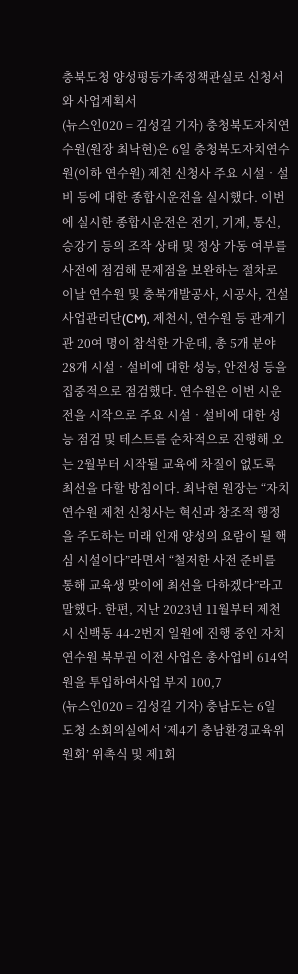충북도청 양성평등가족정책관실로 신청서와 사업계획서
(뉴스인020 = 김성길 기자) 충청북도자치연수원(원장 최낙현)은 6일 충청북도자치연수원(이하 연수원) 제천 신청사 주요 시설‧설비 등에 대한 종합시운전을 실시했다. 이번에 실시한 종합시운전은 전기, 기계, 통신, 승강기 등의 조작 상태 및 정상 가동 여부를 사전에 점검해 문제점을 보완하는 절차로 이날 연수원 및 충북개발공사, 시공사, 건설사업관리단(CM), 제천시, 연수원 등 관계기관 20여 명이 참석한 가운데, 총 5개 분야 28개 시설‧설비에 대한 성능, 안전성 등을 집중적으로 점검했다. 연수원은 이번 시운전을 시작으로 주요 시설‧설비에 대한 성능 점검 및 테스트를 순차적으로 진행해 오는 2월부터 시작될 교육에 차질이 없도록 최선을 다할 방침이다. 최낙현 원장는 “자치연수원 제천 신청사는 혁신과 창조적 행정을 주도하는 미래 인재 양성의 요람이 될 핵심 시설이다”라면서 “철저한 사전 준비를 통해 교육생 맞이에 최선을 다하겠다”라고 말했다. 한편, 지난 2023년 11월부터 제천시 신백동 44-2번지 일원에 진행 중인 자치연수원 북부권 이전 사업은 총사업비 614억원을 투입하여사업 부지 100,7
(뉴스인020 = 김성길 기자) 충남도는 6일 도청 소회의실에서 ‘제4기 충남환경교육위원회’ 위촉식 및 제1회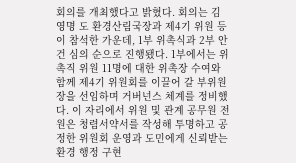회의를 개최했다고 밝혔다. 회의는 김영명 도 환경산림국장과 제4기 위원 등이 참석한 가운데, 1부 위촉식과 2부 안건 심의 순으로 진행됐다. 1부에서는 위촉직 위원 11명에 대한 위촉장 수여와 함께 제4기 위원회를 이끌어 갈 부위원장을 선임하며 거버넌스 체계를 정비했다. 이 자리에서 위원 및 관계 공무원 전원은 청렴서약서를 작성해 투명하고 공정한 위원회 운영과 도민에게 신뢰받는 환경 행정 구현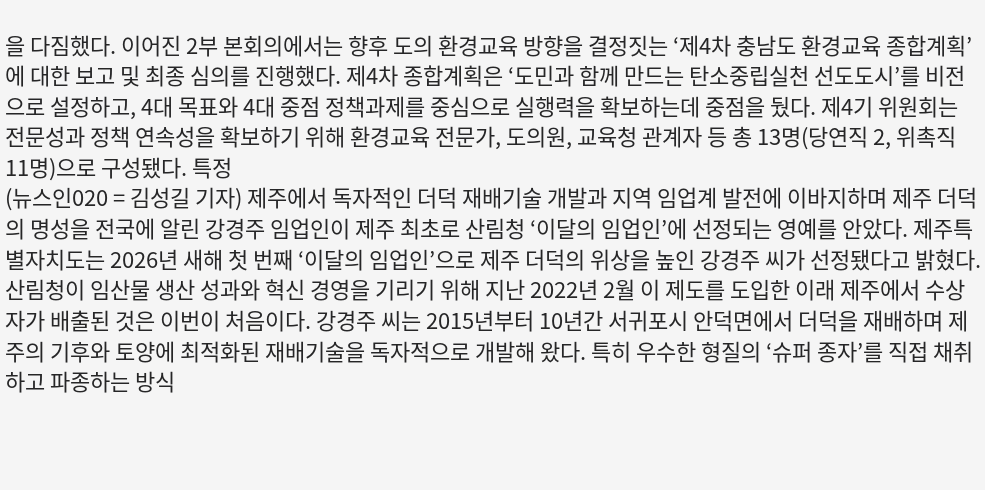을 다짐했다. 이어진 2부 본회의에서는 향후 도의 환경교육 방향을 결정짓는 ‘제4차 충남도 환경교육 종합계획’에 대한 보고 및 최종 심의를 진행했다. 제4차 종합계획은 ‘도민과 함께 만드는 탄소중립실천 선도도시’를 비전으로 설정하고, 4대 목표와 4대 중점 정책과제를 중심으로 실행력을 확보하는데 중점을 뒀다. 제4기 위원회는 전문성과 정책 연속성을 확보하기 위해 환경교육 전문가, 도의원, 교육청 관계자 등 총 13명(당연직 2, 위촉직 11명)으로 구성됐다. 특정
(뉴스인020 = 김성길 기자) 제주에서 독자적인 더덕 재배기술 개발과 지역 임업계 발전에 이바지하며 제주 더덕의 명성을 전국에 알린 강경주 임업인이 제주 최초로 산림청 ‘이달의 임업인’에 선정되는 영예를 안았다. 제주특별자치도는 2026년 새해 첫 번째 ‘이달의 임업인’으로 제주 더덕의 위상을 높인 강경주 씨가 선정됐다고 밝혔다. 산림청이 임산물 생산 성과와 혁신 경영을 기리기 위해 지난 2022년 2월 이 제도를 도입한 이래 제주에서 수상자가 배출된 것은 이번이 처음이다. 강경주 씨는 2015년부터 10년간 서귀포시 안덕면에서 더덕을 재배하며 제주의 기후와 토양에 최적화된 재배기술을 독자적으로 개발해 왔다. 특히 우수한 형질의 ‘슈퍼 종자’를 직접 채취하고 파종하는 방식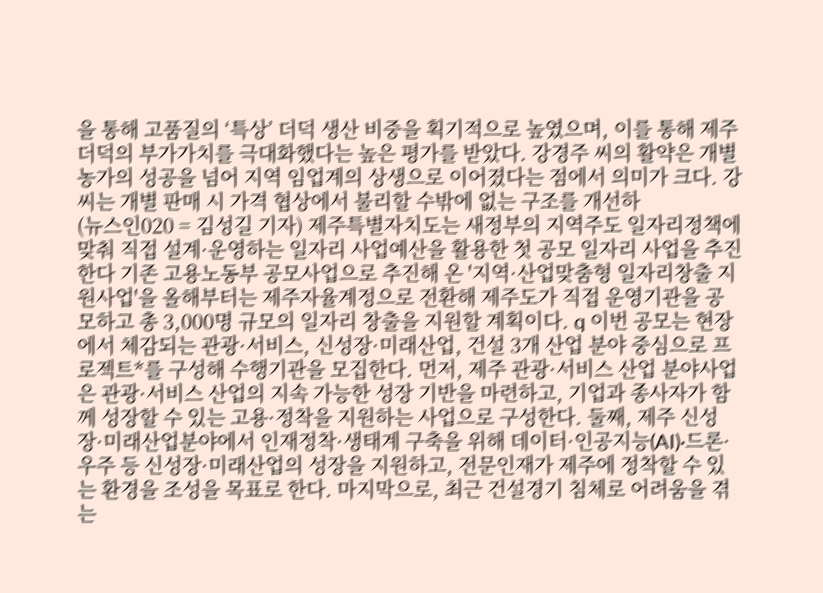을 통해 고품질의 ‘특상’ 더덕 생산 비중을 획기적으로 높였으며, 이를 통해 제주 더덕의 부가가치를 극대화했다는 높은 평가를 받았다. 강경주 씨의 활약은 개별 농가의 성공을 넘어 지역 임업계의 상생으로 이어졌다는 점에서 의미가 크다. 강 씨는 개별 판매 시 가격 협상에서 불리할 수밖에 없는 구조를 개선하
(뉴스인020 = 김성길 기자) 제주특별자치도는 새정부의 지역주도 일자리정책에 맞춰 직접 설계·운영하는 일자리 사업예산을 활용한 첫 공모 일자리 사업을 추진한다 기존 고용노동부 공모사업으로 추진해 온 '지역·산업맞춤형 일자리창출 지원사업'을 올해부터는 제주자율계정으로 전환해 제주도가 직접 운영기관을 공모하고 총 3,000명 규모의 일자리 창출을 지원할 계획이다. q 이번 공모는 현장에서 체감되는 관광·서비스, 신성장·미래산업, 건설 3개 산업 분야 중심으로 프로젝트*를 구성해 수행기관을 모집한다. 먼저, 제주 관광·서비스 산업 분야사업은 관광·서비스 산업의 지속 가능한 성장 기반을 마련하고, 기업과 종사자가 함께 성장할 수 있는 고용·정착을 지원하는 사업으로 구성한다. 둘째, 제주 신성장·미래산업분야에서 인재정착·생태계 구축을 위해 데이터·인공지능(AI)·드론·우주 등 신성장·미래산업의 성장을 지원하고, 전문인재가 제주에 정착할 수 있는 환경을 조성을 목표로 한다. 마지막으로, 최근 건설경기 침체로 어려움을 겪는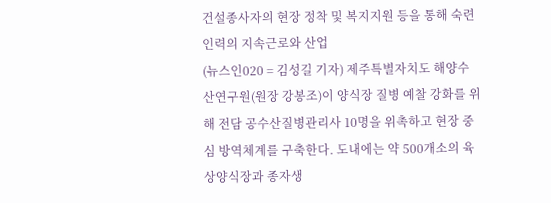건설종사자의 현장 정착 및 복지지원 등을 통해 숙련인력의 지속근로와 산업
(뉴스인020 = 김성길 기자) 제주특별자치도 해양수산연구원(원장 강봉조)이 양식장 질병 예찰 강화를 위해 전담 공수산질병관리사 10명을 위촉하고 현장 중심 방역체계를 구축한다. 도내에는 약 500개소의 육상양식장과 종자생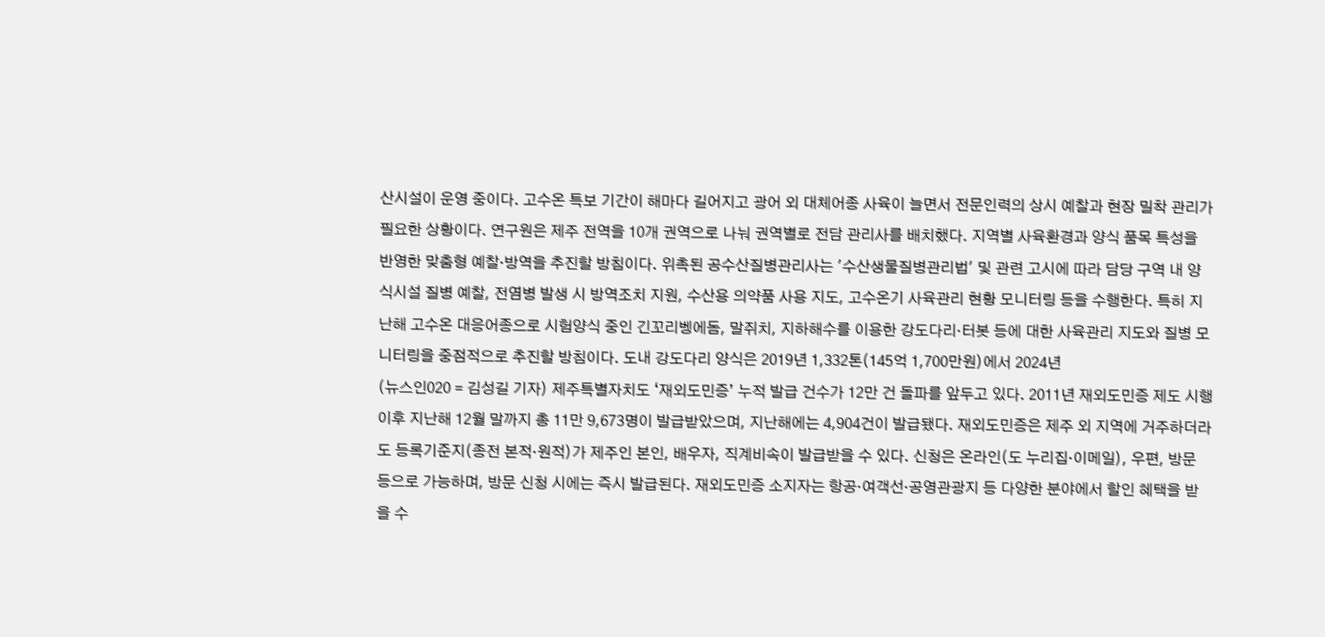산시설이 운영 중이다. 고수온 특보 기간이 해마다 길어지고 광어 외 대체어종 사육이 늘면서 전문인력의 상시 예찰과 현장 밀착 관리가 필요한 상황이다. 연구원은 제주 전역을 10개 권역으로 나눠 권역별로 전담 관리사를 배치했다. 지역별 사육환경과 양식 품목 특성을 반영한 맞춤형 예찰·방역을 추진할 방침이다. 위촉된 공수산질병관리사는 '수산생물질병관리법' 및 관련 고시에 따라 담당 구역 내 양식시설 질병 예찰, 전염병 발생 시 방역조치 지원, 수산용 의약품 사용 지도, 고수온기 사육관리 현황 모니터링 등을 수행한다. 특히 지난해 고수온 대응어종으로 시험양식 중인 긴꼬리벵에돔, 말쥐치, 지하해수를 이용한 강도다리‧터봇 등에 대한 사육관리 지도와 질병 모니터링을 중점적으로 추진할 방침이다. 도내 강도다리 양식은 2019년 1,332톤(145억 1,700만원)에서 2024년
(뉴스인020 = 김성길 기자) 제주특별자치도 ‘재외도민증’ 누적 발급 건수가 12만 건 돌파를 앞두고 있다. 2011년 재외도민증 제도 시행 이후 지난해 12월 말까지 총 11만 9,673명이 발급받았으며, 지난해에는 4,904건이 발급됐다. 재외도민증은 제주 외 지역에 거주하더라도 등록기준지(종전 본적·원적)가 제주인 본인, 배우자, 직계비속이 발급받을 수 있다. 신청은 온라인(도 누리집·이메일), 우편, 방문 등으로 가능하며, 방문 신청 시에는 즉시 발급된다. 재외도민증 소지자는 항공·여객선·공영관광지 등 다양한 분야에서 할인 혜택을 받을 수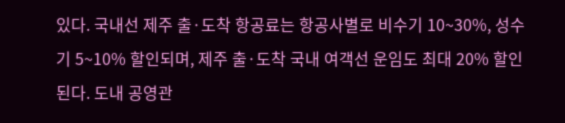있다. 국내선 제주 출·도착 항공료는 항공사별로 비수기 10~30%, 성수기 5~10% 할인되며, 제주 출·도착 국내 여객선 운임도 최대 20% 할인된다. 도내 공영관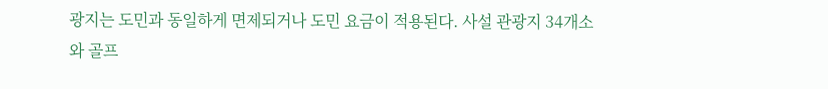광지는 도민과 동일하게 면제되거나 도민 요금이 적용된다. 사설 관광지 34개소와 골프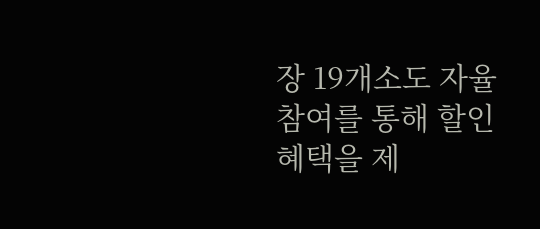장 19개소도 자율 참여를 통해 할인 혜택을 제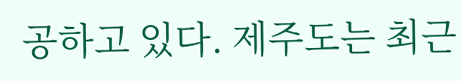공하고 있다. 제주도는 최근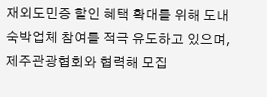재외도민증 할인 혜택 확대를 위해 도내 숙박업체 참여를 적극 유도하고 있으며, 제주관광협회와 협력해 모집